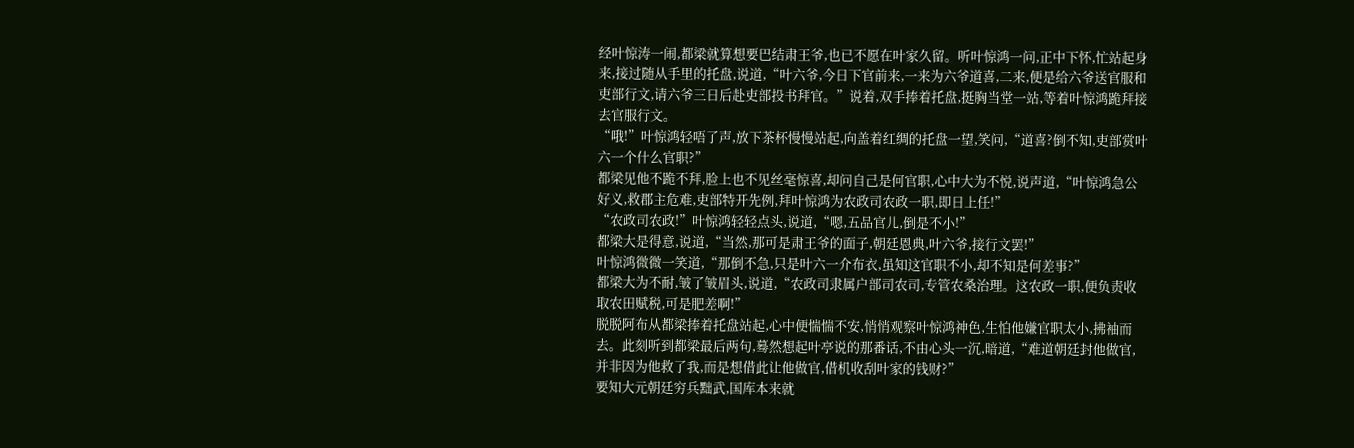经叶惊涛一闹,都梁就算想要巴结肃王爷,也已不愿在叶家久留。听叶惊鸿一问,正中下怀,忙站起身来,接过随从手里的托盘,说道,“叶六爷,今日下官前来,一来为六爷道喜,二来,便是给六爷送官服和吏部行文,请六爷三日后赴吏部投书拜官。”说着,双手捧着托盘,挺胸当堂一站,等着叶惊鸿跪拜接去官服行文。
“哦!”叶惊鸿轻唔了声,放下茶杯慢慢站起,向盖着红绸的托盘一望,笑问,“道喜?倒不知,吏部赏叶六一个什么官职?”
都梁见他不跪不拜,脸上也不见丝毫惊喜,却问自己是何官职,心中大为不悦,说声道,“叶惊鸿急公好义,救郡主危难,吏部特开先例,拜叶惊鸿为农政司农政一职,即日上任!”
“农政司农政!”叶惊鸿轻轻点头,说道,“嗯,五品官儿,倒是不小!”
都梁大是得意,说道,“当然,那可是肃王爷的面子,朝廷恩典,叶六爷,接行文罢!”
叶惊鸿微微一笑道,“那倒不急,只是叶六一介布衣,虽知这官职不小,却不知是何差事?”
都梁大为不耐,皱了皱眉头,说道,“农政司隶属户部司农司,专管农桑治理。这农政一职,便负责收取农田赋税,可是肥差啊!”
脱脱阿布从都梁捧着托盘站起,心中便惴惴不安,悄悄观察叶惊鸿神色,生怕他嫌官职太小,拂袖而去。此刻听到都梁最后两句,蓦然想起叶亭说的那番话,不由心头一沉,暗道,“难道朝廷封他做官,并非因为他救了我,而是想借此让他做官,借机收刮叶家的钱财?”
要知大元朝廷穷兵黜武,国库本来就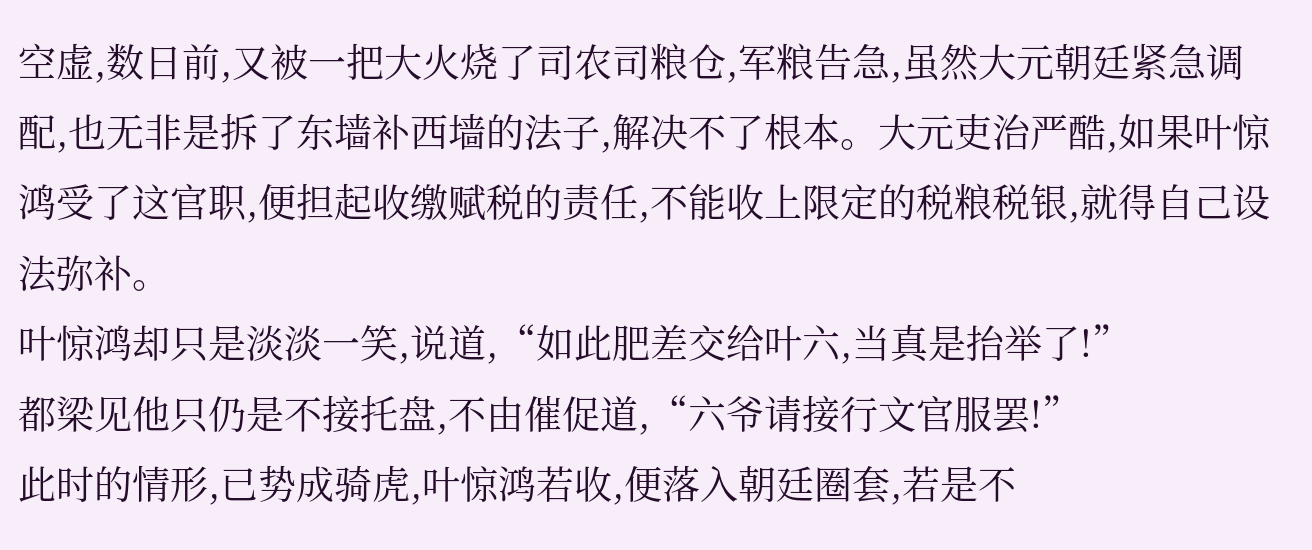空虚,数日前,又被一把大火烧了司农司粮仓,军粮告急,虽然大元朝廷紧急调配,也无非是拆了东墙补西墙的法子,解决不了根本。大元吏治严酷,如果叶惊鸿受了这官职,便担起收缴赋税的责任,不能收上限定的税粮税银,就得自己设法弥补。
叶惊鸿却只是淡淡一笑,说道,“如此肥差交给叶六,当真是抬举了!”
都梁见他只仍是不接托盘,不由催促道,“六爷请接行文官服罢!”
此时的情形,已势成骑虎,叶惊鸿若收,便落入朝廷圈套,若是不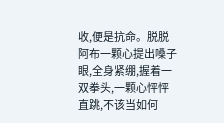收,便是抗命。脱脱阿布一颗心提出嗓子眼,全身紧绷,握着一双拳头,一颗心怦怦直跳,不该当如何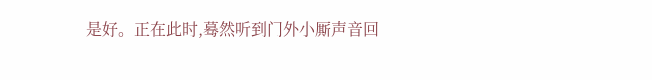是好。正在此时,蓦然听到门外小厮声音回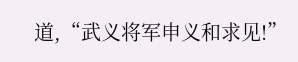道,“武义将军申义和求见!”